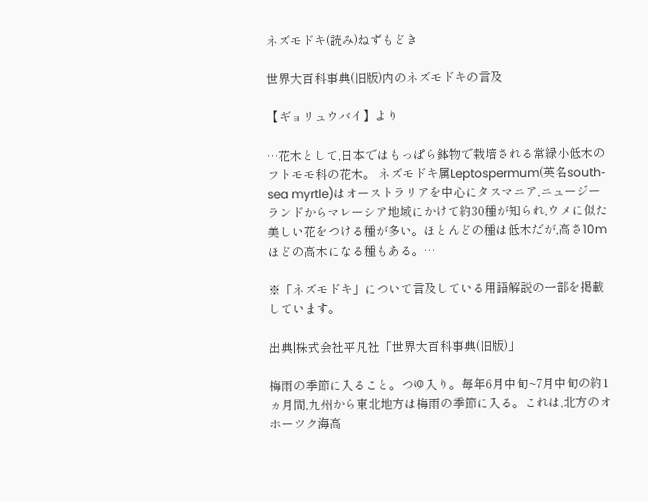ネズモドキ(読み)ねずもどき

世界大百科事典(旧版)内のネズモドキの言及

【ギョリュウバイ】より

…花木として,日本ではもっぱら鉢物で栽培される常緑小低木のフトモモ科の花木。 ネズモドキ属Leptospermum(英名south‐sea myrtle)はオーストラリアを中心にタスマニア,ニュージーランドからマレーシア地域にかけて約30種が知られ,ウメに似た美しい花をつける種が多い。ほとんどの種は低木だが,高さ10mほどの高木になる種もある。…

※「ネズモドキ」について言及している用語解説の一部を掲載しています。

出典|株式会社平凡社「世界大百科事典(旧版)」

梅雨の季節に入ること。つゆ入り。毎年6月中旬~7月中旬の約1ヵ月間,九州から東北地方は梅雨の季節に入る。これは,北方のオホーツク海高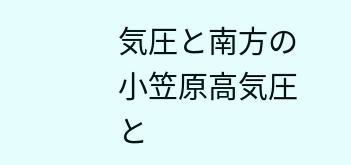気圧と南方の小笠原高気圧と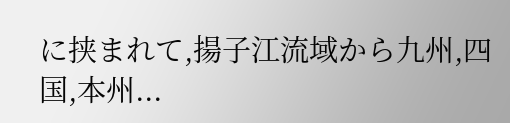に挟まれて,揚子江流域から九州,四国,本州...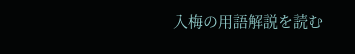入梅の用語解説を読む